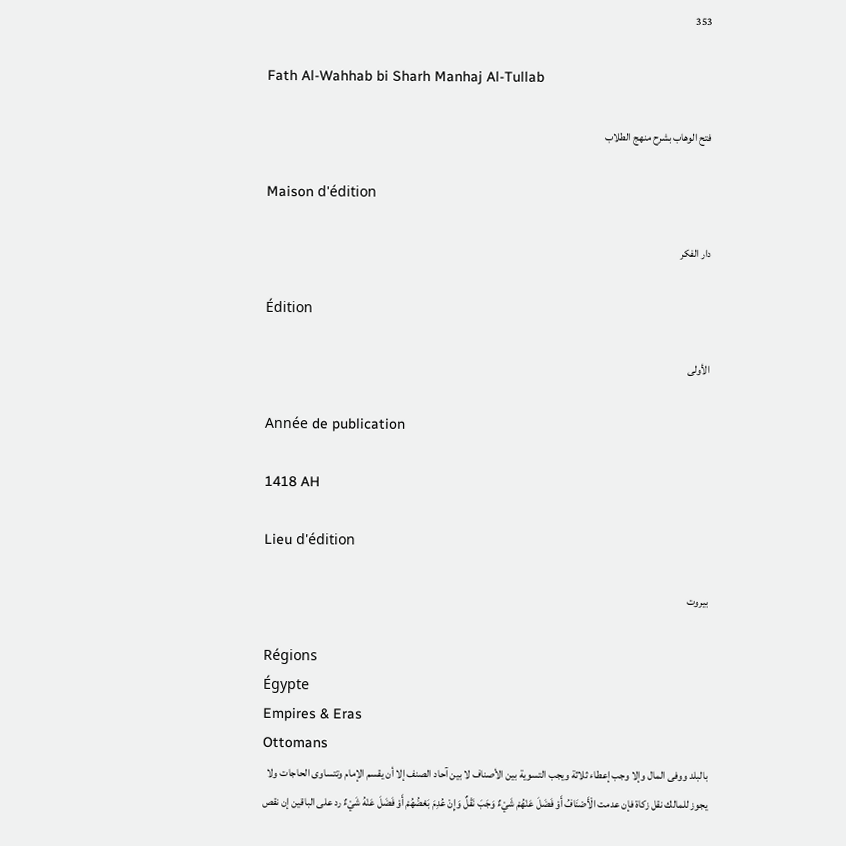353

Fath Al-Wahhab bi Sharh Manhaj Al-Tullab

فتح الوهاب بشرح منهج الطلاب

Maison d'édition

دار الفكر

Édition

الأولى

Année de publication

1418 AH

Lieu d'édition

بيروت

Régions
Égypte
Empires & Eras
Ottomans
بالبلد ووفى المال وإلا وجب إعطاء ثلاثة ويجب التسوية بين الأصناف لا بين آحاد الصنف إلا أن يقسم الإمام وتتساوى الحاجات ولا يجوز للمالك نقل زكاة فإن عدمت الْأَصْنَافُ أَوْ فَضَلَ عَنْهُمْ شَيْءٌ وَجَبَ نَقْلٌ وَإِنْ عُدِمَ بَعْضُهُمْ أَوْ فَضَلَ عَنْهُ شَيْءٌ رد على الباقين إن نقص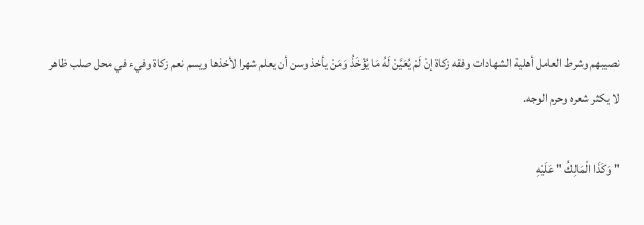نصيبهم وشرط العامل أهلية الشهادات وفقه زكاة إنْ لَمْ يُعَيَّنْ لَهُ مَا يُؤْخَذُ وَمَنْ يأخذ وسن أن يعلم شهرا لأخذها ويسم نعم زكاة وفيء في محل صلب ظاهر لا يكثر شعره وحرم الوجه.

" وَكَذَا الْمَالِكُ " عَلَيْهِ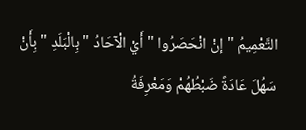التَّعْمِيمُ " إنْ انْحَصَرُوا " أَيْ الْآحَادُ " بِالْبَلَدِ " بِأَنْ سَهُلَ عَادَةً ضَبْطُهُمْ وَمَعْرِفَةُ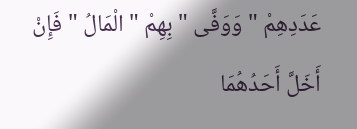عَدَدِهِمْ " وَوَفَّى " بِهِمْ " الْمَالُ " فَإِنْ أَخَلَّ أَحَدُهُمَا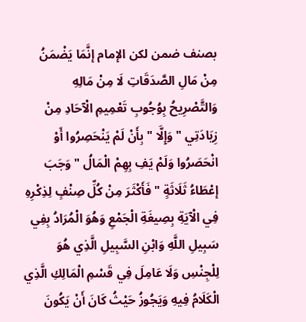بصنف ضمن لكن الإمام إنَّمَا يَضْمَنُ مِنْ مَالِ الصَّدَقَاتِ لَا مِنْ مَالِهِ وَالتَّصْرِيحُ بِوُجُوبِ تَعْمِيمِ الْآحَادِ مِنْ زِيَادَتِي " وَإِلَّا " بِأَنْ لَمْ يَنْحَصِرُوا أَوْ انْحَصَرُوا وَلَمْ يَفِ بِهِمْ الْمَالُ " وَجَبَ إعْطَاءُ ثَلَاثَةٍ " فَأَكْثَرَ مِنْ كُلِّ صِنْفٍ لِذِكْرِهِ فِي الْآيَةِ بِصِيغَةِ الْجَمْعِ وَهُوَ الْمُرَادُ بِفِي سَبِيلِ اللَّهِ وَابْنِ السَّبِيلِ الَّذِي هُوَ لِلْجِنْسِ وَلَا عَامِلَ فِي قَسْمِ الْمَالِكِ الَّذِي الْكَلَامُ فِيهِ وَيَجُوزُ حَيْثُ كَانَ أَنْ يَكُونَ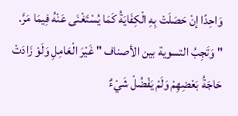وَاحِدًا إنْ حَصَلَتْ بِهِ الْكِفَايَةُ كَمَا يُسْتَغْنَى عَنْهُ فِيمَا مَرَّ.
" وَتَجِبُ التسوية بين الأصناف " غَيْرَ الْعَامِلِ وَلَوْ زَادَتْ حَاجَةُ بَعْضِهِمْ وَلَمْ يَفْضُلْ شَيْءٌ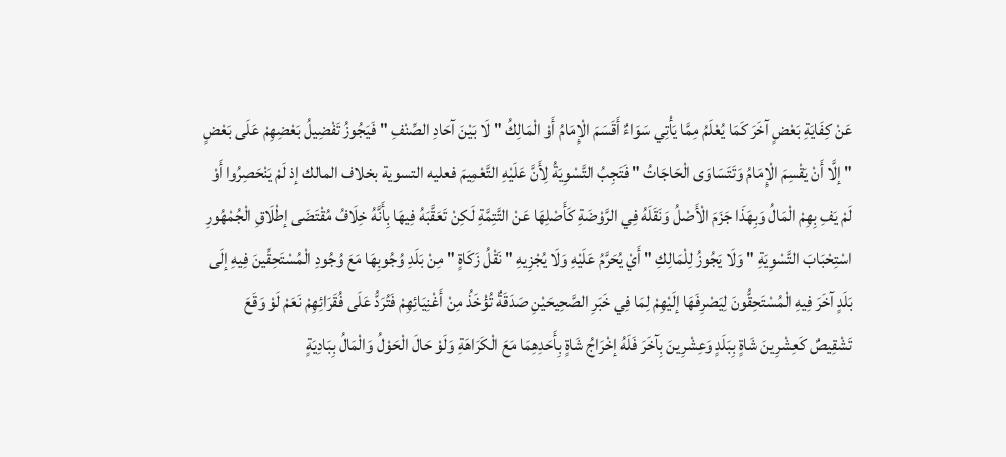عَنْ كِفَايَةِ بَعْضٍ آخَرَ كَمَا يُعْلَمُ مِمَّا يَأْتِي سَوَاءٌ أَقَسَمَ الْإِمَامُ أَوْ الْمَالِكُ " لَا بَيْنَ آحَادِ الصِّنْفِ " فَيَجُوزُ تَفْضِيلُ بَعْضِهِمْ عَلَى بَعْضٍ " إلَّا أَنْ يَقْسِمَ الْإِمَامُ وَتَتَسَاوَى الْحَاجَاتُ " فَتَجِبُ التَّسْوِيَةُ لِأَنَّ عَلَيْهِ التَّعْمِيمَ فعليه التسوية بخلاف المالك إذ لَمْ يَنْحَصِرُوا أَوْ لَمْ يَفِ بِهِمْ الْمَالُ وَبِهَذَا جَزَمَ الْأَصْلُ وَنَقَلَهُ فِي الرَّوْضَةِ كَأَصْلِهَا عَنْ التَّتِمَّةِ لَكِنْ تَعَقَّبَهُ فِيهَا بِأَنَّهُ خِلَافُ مُقْتَضَى إطْلَاقِ الْجُمْهُورِ اسْتِحْبَابَ التَّسْوِيَةِ " وَلَا يَجُوزُ لِلْمَالِكِ " أَيْ يُحَرَّمُ عَلَيْهِ وَلَا يُجْزِيهِ " نَقْلُ زَكَاةٍ " مِنْ بَلَدِ وُجُوبِهَا مَعَ وُجُودِ الْمُسْتَحِقِّينَ فِيهِ إلَى بَلَدٍ آخَرَ فِيهِ الْمُسْتَحِقُّونَ لِيَصْرِفَهَا إلَيْهِمْ لِمَا فِي خَبَرِ الصَّحِيحَيْنِ صَدَقَةٌ تُؤْخَذُ مِنْ أَغْنِيَائِهِمْ فَتُرَدُّ عَلَى فُقَرَائِهِمْ نَعَمْ لَوْ وَقَعَ تَشْقِيصٌ كَعِشْرِينَ شَاةٍ بِبَلَدٍ وَعِشْرِينَ بِآخَرَ فَلَهُ إخْرَاجُ شَاةٍ بِأَحَدِهِمَا مَعَ الْكَرَاهَةِ وَلَوْ حَالَ الْحَوْلُ وَالْمَالُ بِبَادِيَةٍ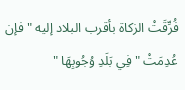فُرِّقَتْ الزكاة بأقرب البلاد إليه " فإن عُدِمَتْ " فِي بَلَدِ وُجُوبِهَا "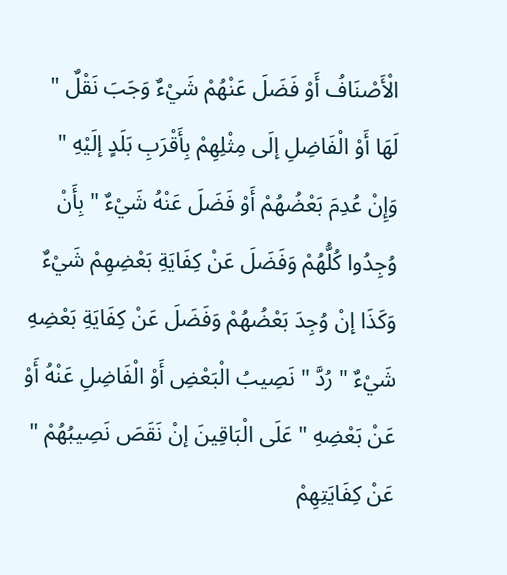الْأَصْنَافُ أَوْ فَضَلَ عَنْهُمْ شَيْءٌ وَجَبَ نَقْلٌ " لَهَا أَوْ الْفَاضِلِ إلَى مِثْلِهِمْ بِأَقْرَبِ بَلَدٍ إلَيْهِ " وَإِنْ عُدِمَ بَعْضُهُمْ أَوْ فَضَلَ عَنْهُ شَيْءٌ " بِأَنْ وُجِدُوا كُلُّهُمْ وَفَضَلَ عَنْ كِفَايَةِ بَعْضِهِمْ شَيْءٌ وَكَذَا إنْ وُجِدَ بَعْضُهُمْ وَفَضَلَ عَنْ كِفَايَةِ بَعْضِهِ شَيْءٌ " رُدَّ " نَصِيبُ الْبَعْضِ أَوْ الْفَاضِلِ عَنْهُ أَوْ عَنْ بَعْضِهِ " عَلَى الْبَاقِينَ إنْ نَقَصَ نَصِيبُهُمْ " عَنْ كِفَايَتِهِمْ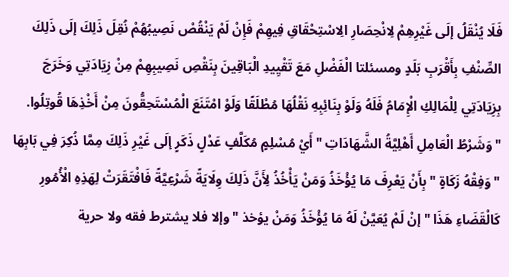فَلَا يُنْقَلُ إلَى غَيْرِهِمْ لِانْحِصَارِ الِاسْتِحْقَاقِ فِيهِمْ فَإِنْ لَمْ يَنْقُصْ نَصِيبُهُمْ نُقِلَ ذَلِكَ إلَى ذَلِكَ الصِّنْفِ بِأَقْرَبِ بَلَدٍ ومسئلتا الْفَضْلِ مَعَ تَقْيِيدِ الْبَاقِينَ بِنَقْصِ نَصِيبِهِمْ مِنْ زِيَادَتِي وَخَرَجَ بِزِيَادَتِي لِلْمَالِكِ الْإِمَامُ فَلَهُ وَلَوْ بِنَائِبِهِ نَقْلُهَا مُطْلَقًا وَلَوْ امْتَنَعَ الْمُسْتَحِقُّونَ مِنْ أَخْذِهَا قُوتِلُوا.
" وَشَرْطُ الْعَامِلِ أَهْلِيَّةُ الشَّهَادَاتِ " أَيْ مُسْلِمٍ مُكَلَّفٍ عَدْلٍ ذَكَرٍ إلَى غَيْرِ ذَلِكَ مِمَّا ذُكِرَ فِي بَابِهَا " وَفِقْهُ زَكَاةٍ " بِأَنْ يَعْرِفَ مَا يُؤْخَذُ وَمَنْ يَأْخُذُ لِأَنَّ ذَلِكَ وِلَايَةً شَرْعِيَّةً فَافْتَقَرَتْ لِهَذِهِ الْأُمُورِ كَالْقَضَاءِ هَذَا " إنْ لَمْ يُعَيَّنْ لَهُ مَا يُؤْخَذُ وَمَنْ يؤخذ " وإلا فلا يشترط فقه ولا حرية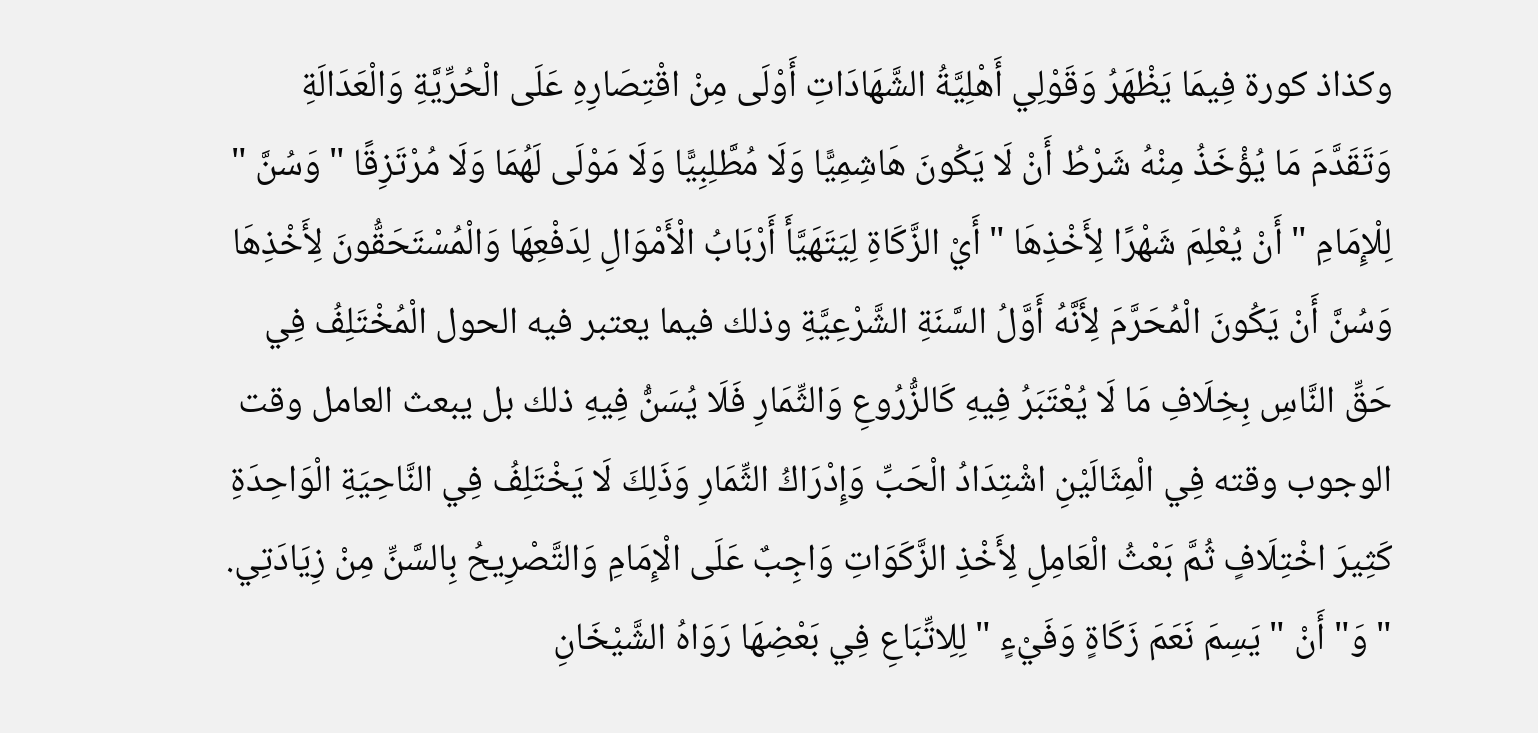وكذاذ كورة فِيمَا يَظْهَرُ وَقَوْلِي أَهْلِيَّةُ الشَّهَادَاتِ أَوْلَى مِنْ اقْتِصَارِهِ عَلَى الْحُرِّيَّةِ وَالْعَدَالَةِ وَتَقَدَّمَ مَا يُؤْخَذُ مِنْهُ شَرْطُ أَنْ لَا يَكُونَ هَاشِمِيًّا وَلَا مُطَّلِبِيًّا وَلَا مَوْلَى لَهُمَا وَلَا مُرْتَزِقًا " وَسُنَّ " لِلْإِمَامِ " أَنْ يُعْلِمَ شَهْرًا لِأَخْذِهَا " أَيْ الزَّكَاةِ لِيَتَهَيَّأَ أَرْبَابُ الْأَمْوَالِ لِدَفْعِهَا وَالْمُسْتَحَقُّونَ لِأَخْذِهَا وَسُنَّ أَنْ يَكُونَ الْمُحَرَّمَ لِأَنَّهُ أَوَّلُ السَّنَةِ الشَّرْعِيَّةِ وذلك فيما يعتبر فيه الحول الْمُخْتَلِفُ فِي حَقِّ النَّاسِ بِخِلَافِ مَا لَا يُعْتَبَرُ فِيهِ كَالزُّرُوعِ وَالثِّمَارِ فَلَا يُسَنُّ فِيهِ ذلك بل يبعث العامل وقت الوجوب وقته فِي الْمِثَالَيْنِ اشْتِدَادُ الْحَبِّ وَإِدْرَاكُ الثِّمَارِ وَذَلِكَ لَا يَخْتَلِفُ فِي النَّاحِيَةِ الْوَاحِدَةِ كَثِيرَ اخْتِلَافٍ ثُمَّ بَعْثُ الْعَامِلِ لِأَخْذِ الزَّكَوَاتِ وَاجِبٌ عَلَى الْإِمَامِ وَالتَّصْرِيحُ بِالسَّنِّ مِنْ زِيَادَتِي.
" وَ" أَنْ " يَسِمَ نَعَمَ زَكَاةٍ وَفَيْءٍ " لِلِاتِّبَاعِ فِي بَعْضِهَا رَوَاهُ الشَّيْخَانِ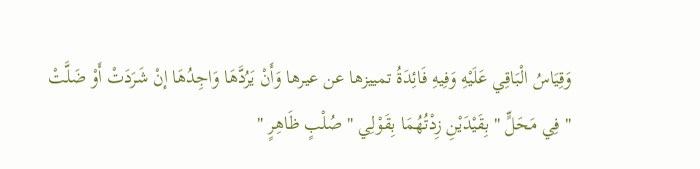وَقِيَاسُ الْبَاقِي عَلَيْهِ وَفِيهِ فَائِدَةُ تمييزها عن عيرها وَأَنْ يَرُدَّهَا وَاجِدُهَا إنْ شَرَدَتْ أَوْ ضَلَّتْ " فِي مَحَلٍّ " بِقَيْدَيْنِ زِدْتُهُمَا بِقَوْلِي " صُلْبٍ ظَاهِرٍ "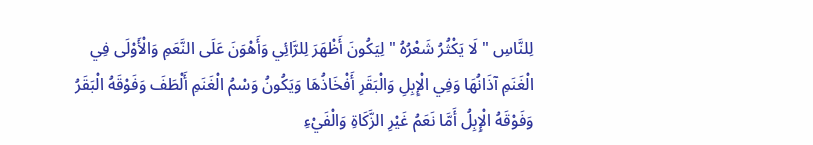لِلنَّاسِ " لَا يَكْثُرُ شَعْرُهُ " لِيَكُونَ أَظْهَرَ لِلرَّائِي وَأَهْوَنَ عَلَى النَّعَمِ وَالْأَوْلَى فِي الْغَنَمِ آذَانُهَا وَفِي الْإِبِلِ وَالْبَقَرِ أَفْخَاذُهَا وَيَكُونُ وَسْمُ الْغَنَمِ أَلْطَفَ وَفَوْقَهُ الْبَقَرُ وَفَوْقَهُ الْإِبِلُ أَمَّا نَعَمُ غَيْرِ الزَّكَاةِ وَالْفَيْءِ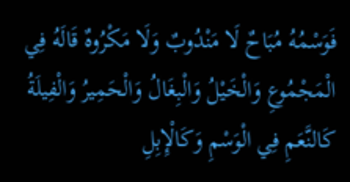فَوَسْمُهُ مُبَاحٌ لَا مَنْدُوبٌ وَلَا مَكْرُوهٌ قَالَهُ فِي الْمَجْمُوعِ وَالْخَيْلُ وَالْبِغَالُ وَالْحَمِيرُ وَالْفِيلَةُ كَالنَّعَمِ فِي الْوَسْمِ وَكَالْإِبِلِ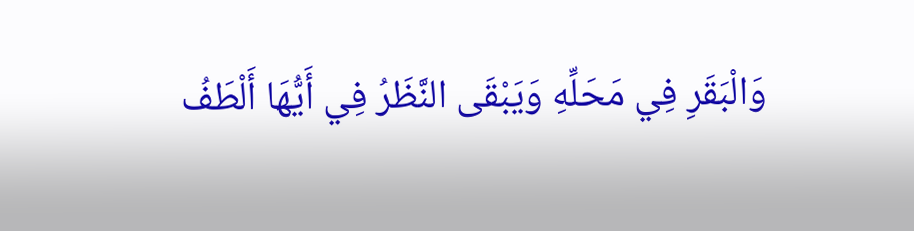وَالْبَقَرِ فِي مَحَلِّهِ وَيَبْقَى النَّظَرُ فِي أَيُّهَا أَلْطَفُ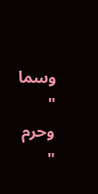وسما " وحرم "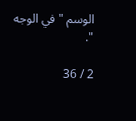الوسم " في الوجه ".

2 / 36